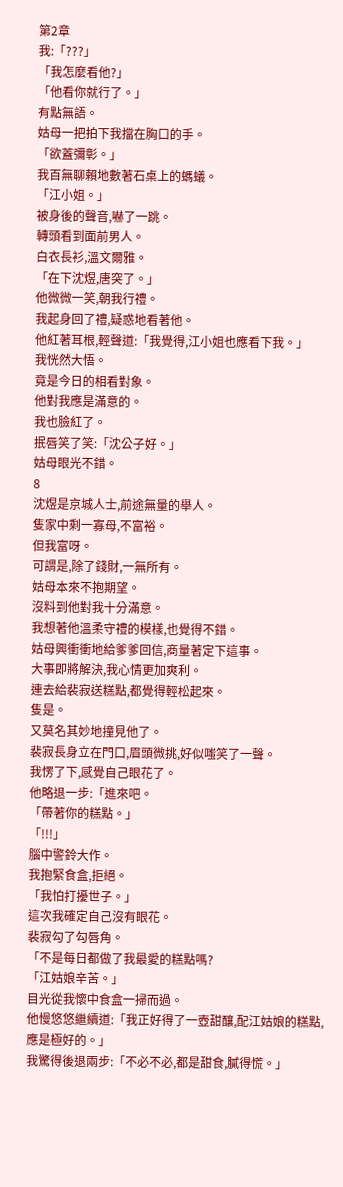第2章
我:「???」
「我怎麼看他?」
「他看你就行了。」
有點無語。
姑母一把拍下我擋在胸口的手。
「欲蓋彌彰。」
我百無聊賴地數著石桌上的螞蟻。
「江小姐。」
被身後的聲音,嚇了一跳。
轉頭看到面前男人。
白衣長衫,溫文爾雅。
「在下沈煜,唐突了。」
他微微一笑,朝我行禮。
我起身回了禮,疑惑地看著他。
他紅著耳根,輕聲道:「我覺得,江小姐也應看下我。」
我恍然大悟。
竟是今日的相看對象。
他對我應是滿意的。
我也臉紅了。
抿唇笑了笑:「沈公子好。」
姑母眼光不錯。
8
沈煜是京城人士,前途無量的舉人。
隻家中剩一寡母,不富裕。
但我富呀。
可謂是,除了錢財,一無所有。
姑母本來不抱期望。
沒料到他對我十分滿意。
我想著他溫柔守禮的模樣,也覺得不錯。
姑母興衝衝地給爹爹回信,商量著定下這事。
大事即將解決,我心情更加爽利。
連去給裴寂送糕點,都覺得輕松起來。
隻是。
又莫名其妙地撞見他了。
裴寂長身立在門口,眉頭微挑,好似嗤笑了一聲。
我愣了下,感覺自己眼花了。
他略退一步:「進來吧。
「帶著你的糕點。」
「!!!」
腦中警鈴大作。
我抱緊食盒,拒絕。
「我怕打擾世子。」
這次我確定自己沒有眼花。
裴寂勾了勾唇角。
「不是每日都做了我最愛的糕點嗎?
「江姑娘辛苦。」
目光從我懷中食盒一掃而過。
他慢悠悠繼續道:「我正好得了一壺甜釀,配江姑娘的糕點,應是極好的。」
我驚得後退兩步:「不必不必,都是甜食,膩得慌。」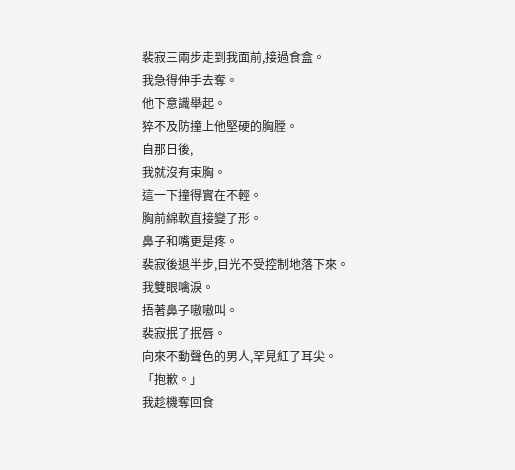裴寂三兩步走到我面前,接過食盒。
我急得伸手去奪。
他下意識舉起。
猝不及防撞上他堅硬的胸膛。
自那日後,
我就沒有束胸。
這一下撞得實在不輕。
胸前綿軟直接變了形。
鼻子和嘴更是疼。
裴寂後退半步,目光不受控制地落下來。
我雙眼噙淚。
捂著鼻子嗷嗷叫。
裴寂抿了抿唇。
向來不動聲色的男人,罕見紅了耳尖。
「抱歉。」
我趁機奪回食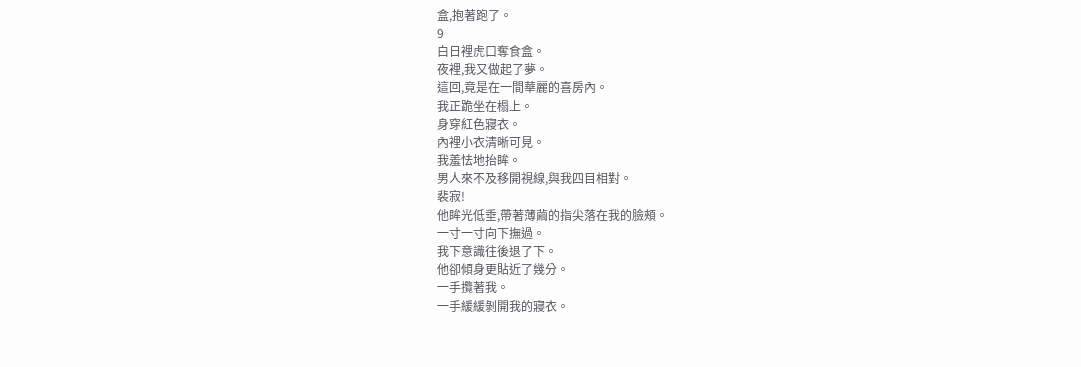盒,抱著跑了。
9
白日裡虎口奪食盒。
夜裡,我又做起了夢。
這回,竟是在一間華麗的喜房內。
我正跪坐在榻上。
身穿紅色寢衣。
內裡小衣清晰可見。
我羞怯地抬眸。
男人來不及移開視線,與我四目相對。
裴寂!
他眸光低垂,帶著薄繭的指尖落在我的臉頰。
一寸一寸向下撫過。
我下意識往後退了下。
他卻傾身更貼近了幾分。
一手攬著我。
一手緩緩剝開我的寢衣。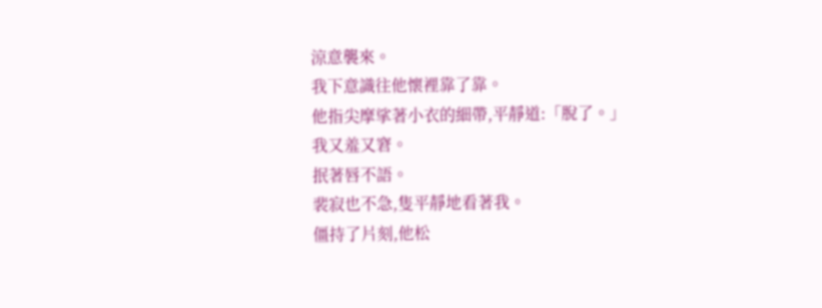涼意襲來。
我下意識往他懷裡靠了靠。
他指尖摩挲著小衣的細帶,平靜道:「脫了。」
我又羞又窘。
抿著唇不語。
裴寂也不急,隻平靜地看著我。
僵持了片刻,他松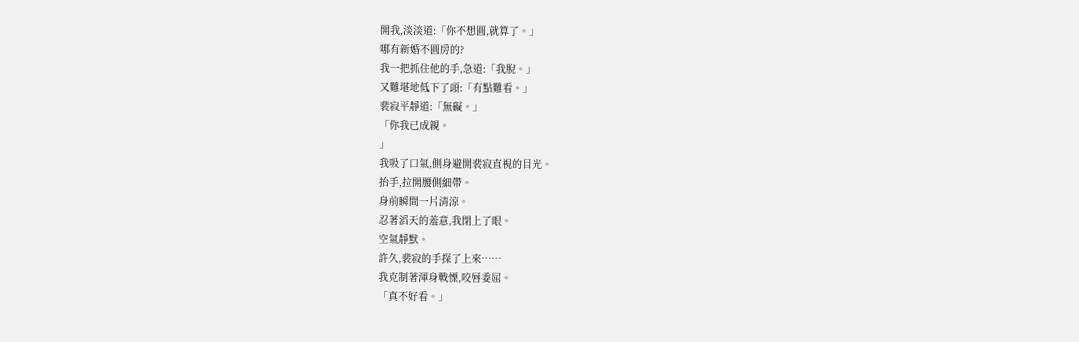開我,淡淡道:「你不想圓,就算了。」
哪有新婚不圓房的?
我一把抓住他的手,急道:「我脫。」
又難堪地低下了頭:「有點難看。」
裴寂平靜道:「無礙。」
「你我已成親。
」
我吸了口氣,側身避開裴寂直視的目光。
抬手,拉開腰側細帶。
身前瞬間一片清涼。
忍著滔天的羞意,我閉上了眼。
空氣靜默。
許久,裴寂的手探了上來……
我克制著渾身戰慄,咬唇委屈。
「真不好看。」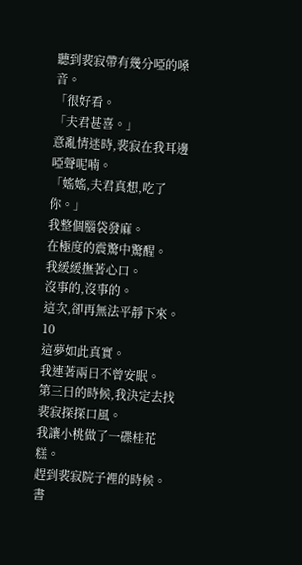聽到裴寂帶有幾分啞的嗓音。
「很好看。
「夫君甚喜。」
意亂情迷時,裴寂在我耳邊啞聲呢喃。
「媱媱,夫君真想,吃了你。」
我整個腦袋發麻。
在極度的震驚中驚醒。
我緩緩撫著心口。
沒事的,沒事的。
這次,卻再無法平靜下來。
10
這夢如此真實。
我連著兩日不曾安眠。
第三日的時候,我決定去找裴寂探探口風。
我讓小桃做了一碟桂花糕。
趕到裴寂院子裡的時候。
書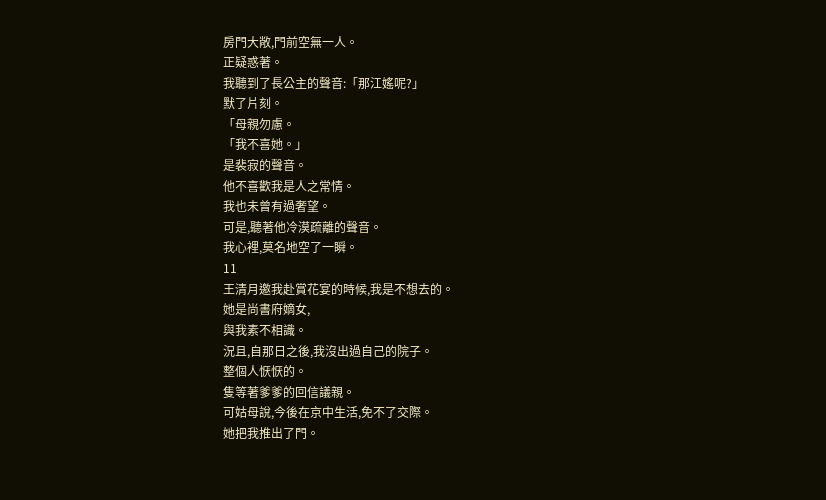房門大敞,門前空無一人。
正疑惑著。
我聽到了長公主的聲音:「那江媱呢?」
默了片刻。
「母親勿慮。
「我不喜她。」
是裴寂的聲音。
他不喜歡我是人之常情。
我也未曾有過奢望。
可是,聽著他冷漠疏離的聲音。
我心裡,莫名地空了一瞬。
11
王清月邀我赴賞花宴的時候,我是不想去的。
她是尚書府嫡女,
與我素不相識。
況且,自那日之後,我沒出過自己的院子。
整個人恹恹的。
隻等著爹爹的回信議親。
可姑母說,今後在京中生活,免不了交際。
她把我推出了門。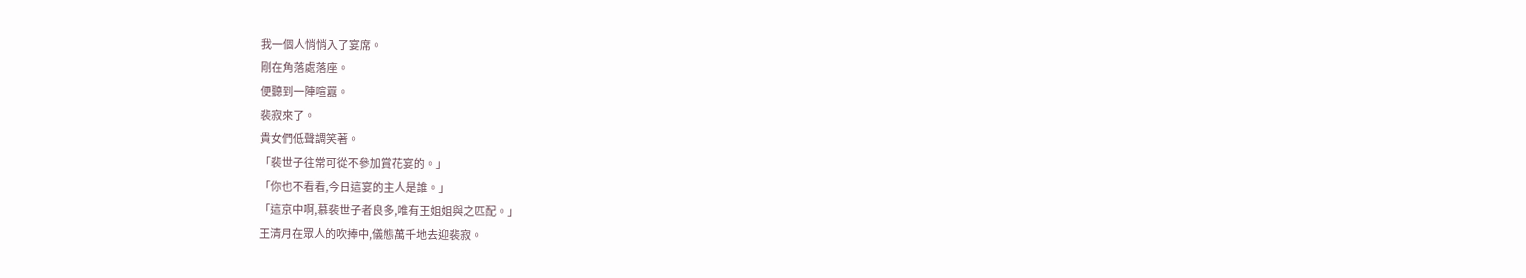我一個人悄悄入了宴席。
剛在角落處落座。
便聽到一陣喧囂。
裴寂來了。
貴女們低聲調笑著。
「裴世子往常可從不參加賞花宴的。」
「你也不看看,今日這宴的主人是誰。」
「這京中啊,慕裴世子者良多,唯有王姐姐與之匹配。」
王清月在眾人的吹捧中,儀態萬千地去迎裴寂。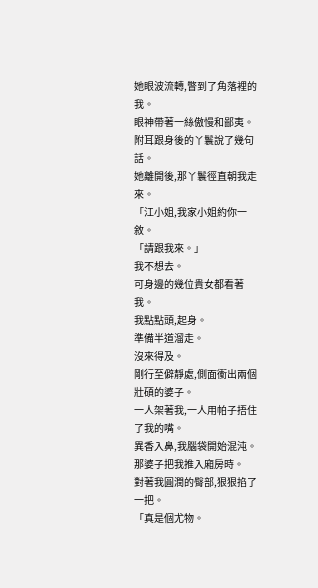她眼波流轉,瞥到了角落裡的我。
眼神帶著一絲傲慢和鄙夷。
附耳跟身後的丫鬟說了幾句話。
她離開後,那丫鬟徑直朝我走來。
「江小姐,我家小姐約你一敘。
「請跟我來。」
我不想去。
可身邊的幾位貴女都看著我。
我點點頭,起身。
準備半道溜走。
沒來得及。
剛行至僻靜處,側面衝出兩個壯碩的婆子。
一人架著我,一人用帕子捂住了我的嘴。
異香入鼻,我腦袋開始混沌。
那婆子把我推入廂房時。
對著我圓潤的臀部,狠狠掐了一把。
「真是個尤物。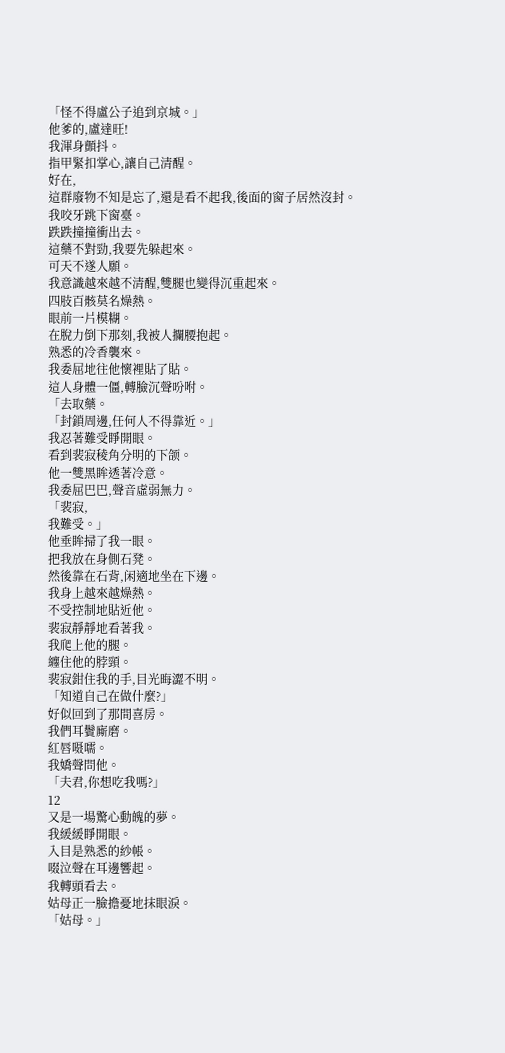「怪不得盧公子追到京城。」
他爹的,盧達旺!
我渾身顫抖。
指甲緊扣掌心,讓自己清醒。
好在,
這群廢物不知是忘了,還是看不起我,後面的窗子居然沒封。
我咬牙跳下窗臺。
跌跌撞撞衝出去。
這藥不對勁,我要先躲起來。
可天不遂人願。
我意識越來越不清醒,雙腿也變得沉重起來。
四肢百骸莫名燥熱。
眼前一片模糊。
在脫力倒下那刻,我被人攔腰抱起。
熟悉的冷香襲來。
我委屈地往他懷裡貼了貼。
這人身體一僵,轉臉沉聲吩咐。
「去取藥。
「封鎖周邊,任何人不得靠近。」
我忍著難受睜開眼。
看到裴寂稜角分明的下颌。
他一雙黑眸透著冷意。
我委屈巴巴,聲音虛弱無力。
「裴寂,
我難受。」
他垂眸掃了我一眼。
把我放在身側石凳。
然後靠在石背,闲適地坐在下邊。
我身上越來越燥熱。
不受控制地貼近他。
裴寂靜靜地看著我。
我爬上他的腿。
纏住他的脖頸。
裴寂鉗住我的手,目光晦澀不明。
「知道自己在做什麼?」
好似回到了那間喜房。
我們耳鬢廝磨。
紅唇嗫嚅。
我嬌聲問他。
「夫君,你想吃我嗎?」
12
又是一場驚心動魄的夢。
我緩緩睜開眼。
入目是熟悉的紗帳。
啜泣聲在耳邊響起。
我轉頭看去。
姑母正一臉擔憂地抹眼淚。
「姑母。」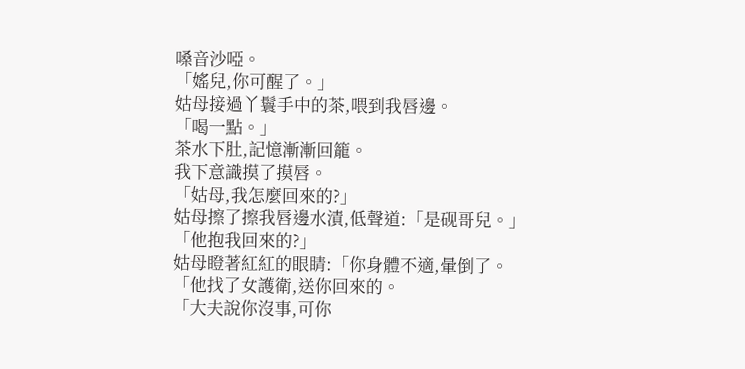嗓音沙啞。
「媱兒,你可醒了。」
姑母接過丫鬟手中的茶,喂到我唇邊。
「喝一點。」
茶水下肚,記憶漸漸回籠。
我下意識摸了摸唇。
「姑母,我怎麼回來的?」
姑母擦了擦我唇邊水漬,低聲道:「是砚哥兒。」
「他抱我回來的?」
姑母瞪著紅紅的眼睛:「你身體不適,暈倒了。
「他找了女護衛,送你回來的。
「大夫說你沒事,可你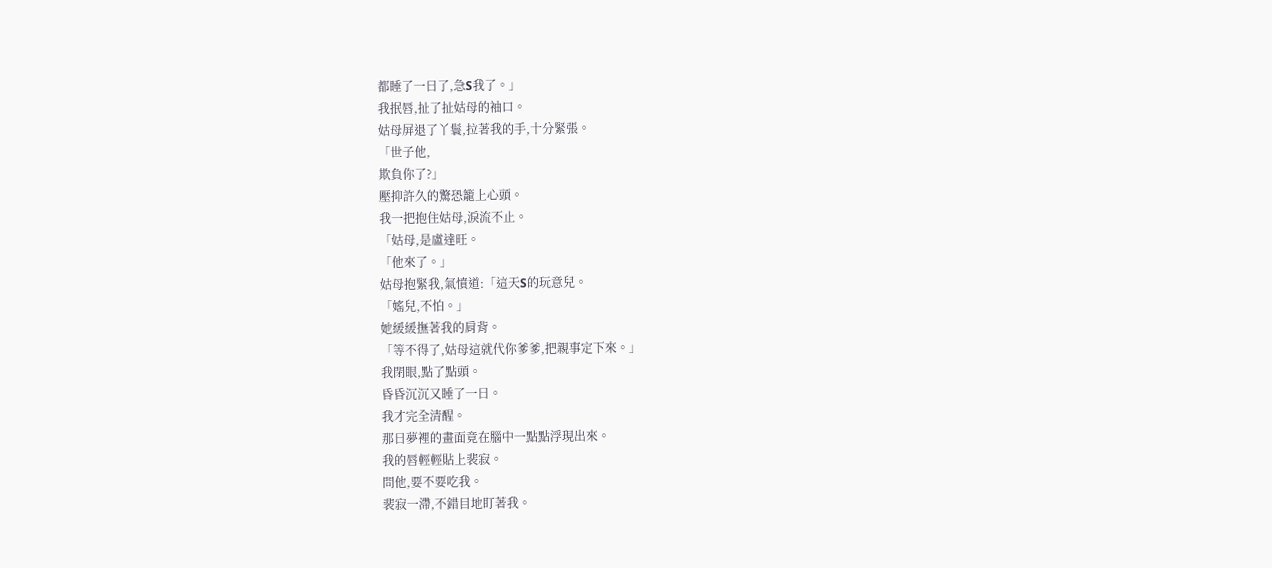都睡了一日了,急S我了。」
我抿唇,扯了扯姑母的袖口。
姑母屏退了丫鬟,拉著我的手,十分緊張。
「世子他,
欺負你了?」
壓抑許久的驚恐籠上心頭。
我一把抱住姑母,淚流不止。
「姑母,是盧達旺。
「他來了。」
姑母抱緊我,氣憤道:「這天S的玩意兒。
「媱兒,不怕。」
她緩緩撫著我的肩背。
「等不得了,姑母這就代你爹爹,把親事定下來。」
我閉眼,點了點頭。
昏昏沉沉又睡了一日。
我才完全清醒。
那日夢裡的畫面竟在腦中一點點浮現出來。
我的唇輕輕貼上裴寂。
問他,要不要吃我。
裴寂一滯,不錯目地盯著我。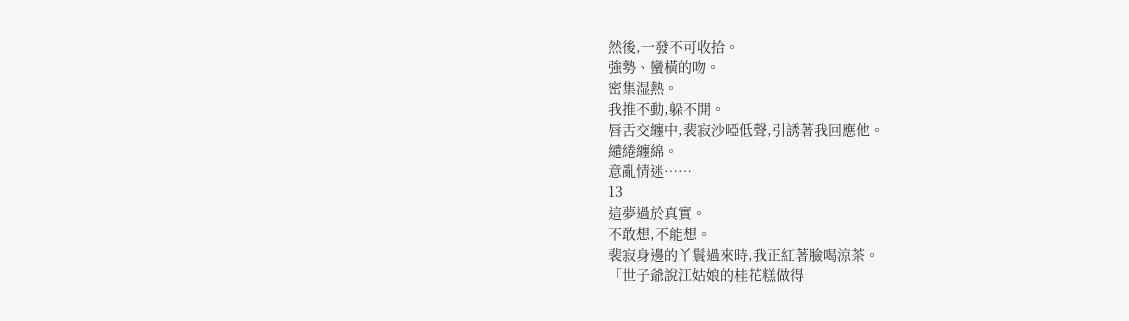然後,一發不可收拾。
強勢、蠻橫的吻。
密集湿熱。
我推不動,躲不開。
唇舌交纏中,裴寂沙啞低聲,引誘著我回應他。
繾綣纏綿。
意亂情迷……
13
這夢過於真實。
不敢想,不能想。
裴寂身邊的丫鬟過來時,我正紅著臉喝涼茶。
「世子爺說江姑娘的桂花糕做得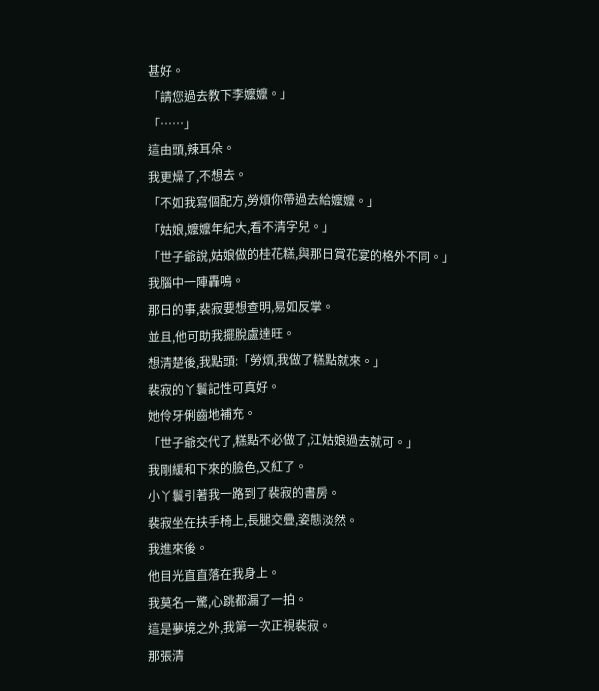甚好。
「請您過去教下李嬤嬤。」
「……」
這由頭,辣耳朵。
我更燥了,不想去。
「不如我寫個配方,勞煩你帶過去給嬤嬤。」
「姑娘,嬤嬤年紀大,看不清字兒。」
「世子爺說,姑娘做的桂花糕,與那日賞花宴的格外不同。」
我腦中一陣轟鳴。
那日的事,裴寂要想查明,易如反掌。
並且,他可助我擺脫盧達旺。
想清楚後,我點頭:「勞煩,我做了糕點就來。」
裴寂的丫鬟記性可真好。
她伶牙俐齒地補充。
「世子爺交代了,糕點不必做了,江姑娘過去就可。」
我剛緩和下來的臉色,又紅了。
小丫鬟引著我一路到了裴寂的書房。
裴寂坐在扶手椅上,長腿交疊,姿態淡然。
我進來後。
他目光直直落在我身上。
我莫名一驚,心跳都漏了一拍。
這是夢境之外,我第一次正視裴寂。
那張清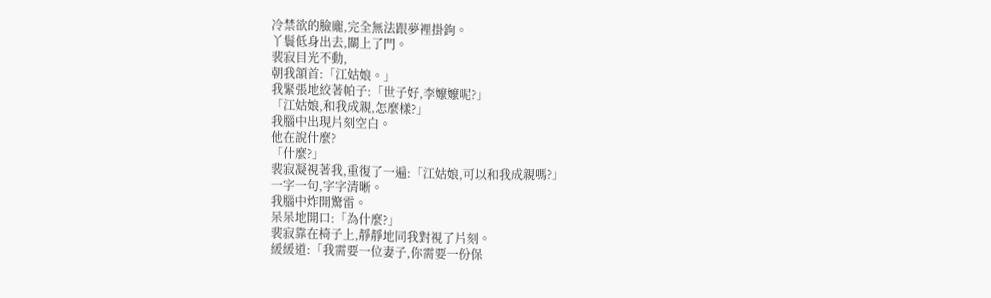冷禁欲的臉龐,完全無法跟夢裡掛鉤。
丫鬟低身出去,關上了門。
裴寂目光不動,
朝我頷首:「江姑娘。」
我緊張地絞著帕子:「世子好,李嬤嬤呢?」
「江姑娘,和我成親,怎麼樣?」
我腦中出現片刻空白。
他在說什麼?
「什麼?」
裴寂凝視著我,重復了一遍:「江姑娘,可以和我成親嗎?」
一字一句,字字清晰。
我腦中炸開驚雷。
呆呆地開口:「為什麼?」
裴寂靠在椅子上,靜靜地同我對視了片刻。
緩緩道:「我需要一位妻子,你需要一份保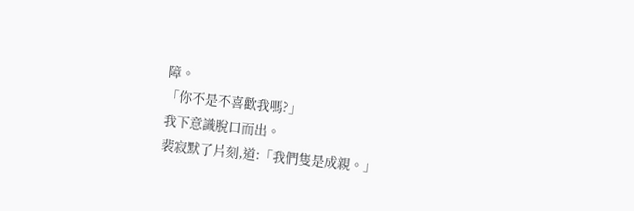障。
「你不是不喜歡我嗎?」
我下意識脫口而出。
裴寂默了片刻,道:「我們隻是成親。」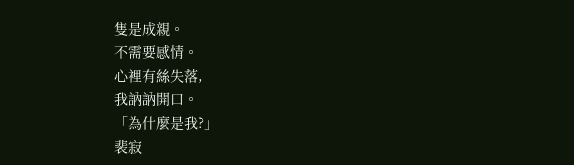隻是成親。
不需要感情。
心裡有絲失落,
我訥訥開口。
「為什麼是我?」
裴寂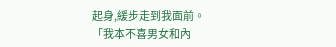起身,緩步走到我面前。
「我本不喜男女和內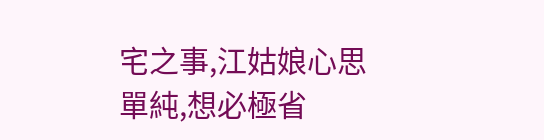宅之事,江姑娘心思單純,想必極省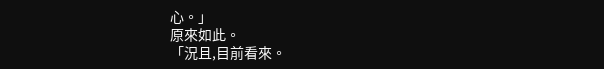心。」
原來如此。
「況且,目前看來。